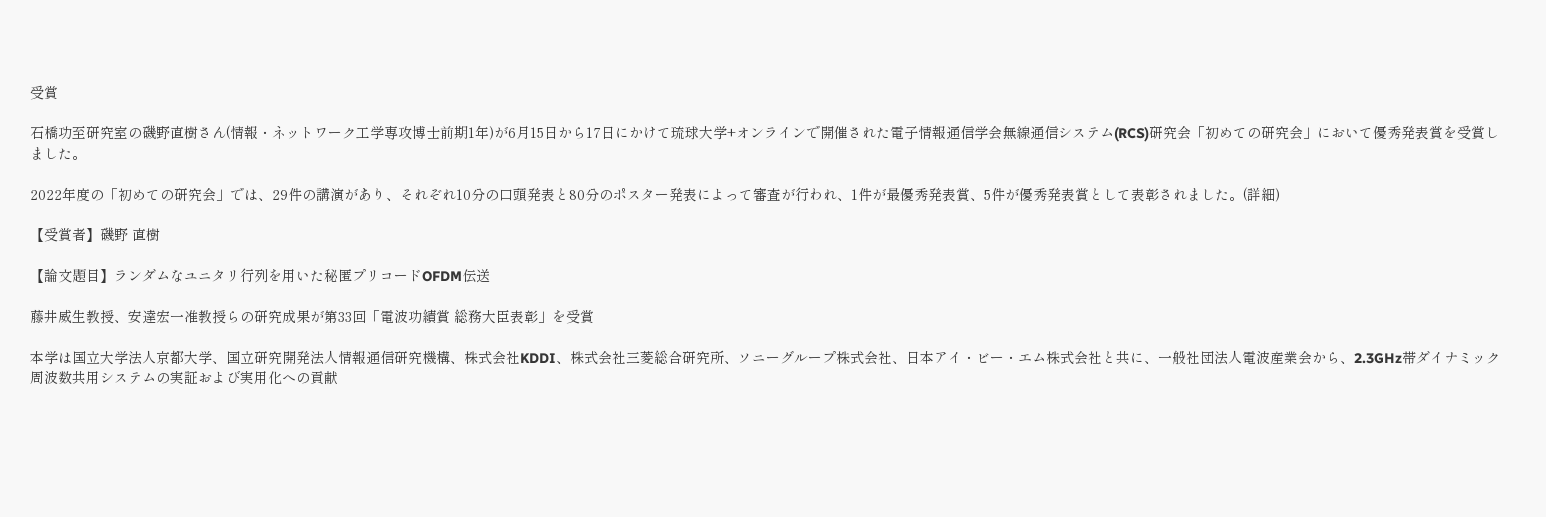受賞

石橋功至研究室の磯野直樹さん(情報・ネットワーク工学専攻博士前期1年)が6月15日から17日にかけて琉球大学+オンラインで開催された電子情報通信学会無線通信システム(RCS)研究会「初めての研究会」において優秀発表賞を受賞しました。

2022年度の「初めての研究会」では、29件の講演があり、それぞれ10分の口頭発表と80分のポスター発表によって審査が行われ、1件が最優秀発表賞、5件が優秀発表賞として表彰されました。(詳細)

【受賞者】磯野 直樹

【論文題目】ランダムなユニタリ行列を用いた秘匿プリコードOFDM伝送

藤井威生教授、安達宏一准教授らの研究成果が第33回「電波功績賞 総務大臣表彰」を受賞

本学は国立大学法人京都大学、国立研究開発法人情報通信研究機構、株式会社KDDI、株式会社三菱総合研究所、ソニーグループ株式会社、日本アイ・ビー・エム株式会社と共に、一般社団法人電波産業会から、2.3GHz帯ダイナミック周波数共用システムの実証および実用化への貢献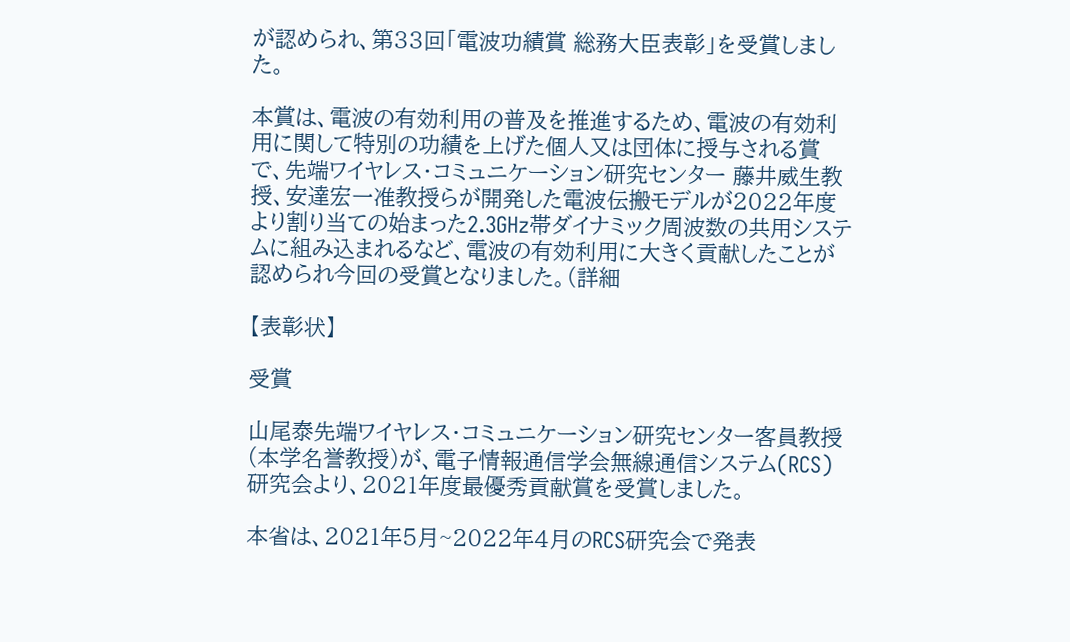が認められ、第33回「電波功績賞 総務大臣表彰」を受賞しました。

本賞は、電波の有効利用の普及を推進するため、電波の有効利用に関して特別の功績を上げた個人又は団体に授与される賞で、先端ワイヤレス・コミュニケーション研究センター 藤井威生教授、安達宏一准教授らが開発した電波伝搬モデルが2022年度より割り当ての始まった2.3GHz帯ダイナミック周波数の共用システムに組み込まれるなど、電波の有効利用に大きく貢献したことが認められ今回の受賞となりました。(詳細

【表彰状】

受賞

山尾泰先端ワイヤレス・コミュニケーション研究センター客員教授(本学名誉教授)が、電子情報通信学会無線通信システム(RCS)研究会より、2021年度最優秀貢献賞を受賞しました。

本省は、2021年5月~2022年4月のRCS研究会で発表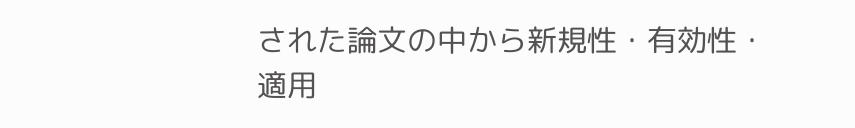された論文の中から新規性・有効性・適用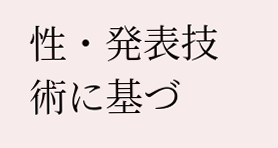性・発表技術に基づ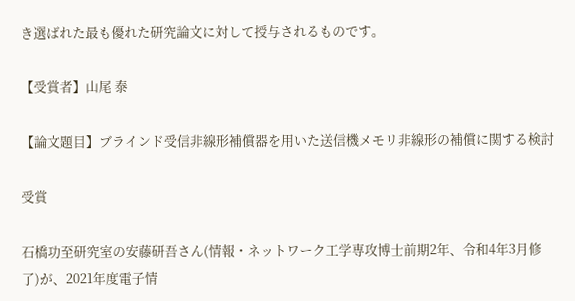き選ばれた最も優れた研究論文に対して授与されるものです。

【受賞者】山尾 泰

【論文題目】ブラインド受信非線形補償器を用いた送信機メモリ非線形の補償に関する検討

受賞

石橋功至研究室の安藤研吾さん(情報・ネットワーク工学専攻博士前期2年、令和4年3月修了)が、2021年度電子情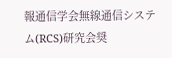報通信学会無線通信システム(RCS)研究会奨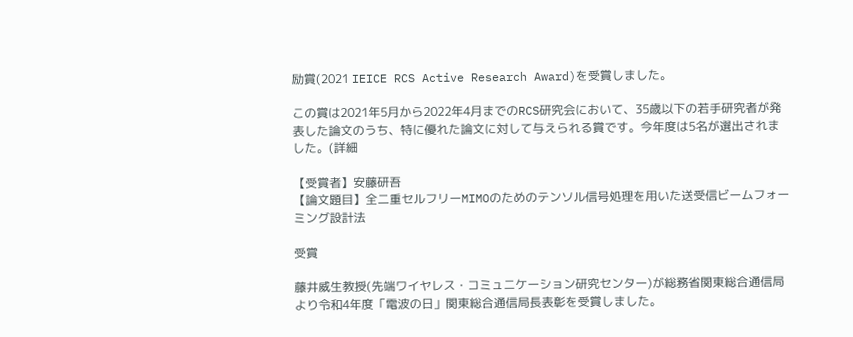励賞(2021 IEICE RCS Active Research Award)を受賞しました。

この賞は2021年5月から2022年4月までのRCS研究会において、35歳以下の若手研究者が発表した論文のうち、特に優れた論文に対して与えられる賞です。今年度は5名が選出されました。(詳細

【受賞者】安藤研吾
【論文題目】全二重セルフリーMIMOのためのテンソル信号処理を用いた送受信ビームフォーミング設計法

受賞

藤井威生教授(先端ワイヤレス・コミュニケーション研究センター)が総務省関東総合通信局より令和4年度「電波の日」関東総合通信局長表彰を受賞しました。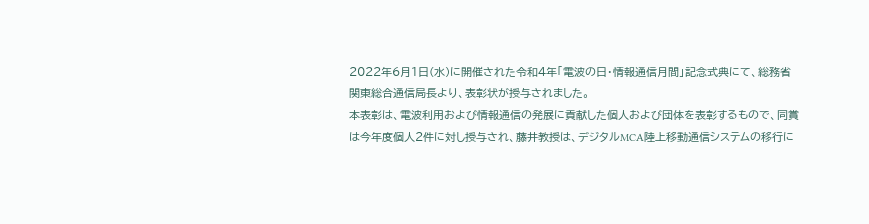2022年6月1日(水)に開催された令和4年「電波の日・情報通信月間」記念式典にて、総務省関東総合通信局長より、表彰状が授与されました。
本表彰は、電波利用および情報通信の発展に貢献した個人および団体を表彰するもので、同賞は今年度個人2件に対し授与され、藤井教授は、デジタルMCA陸上移動通信システムの移行に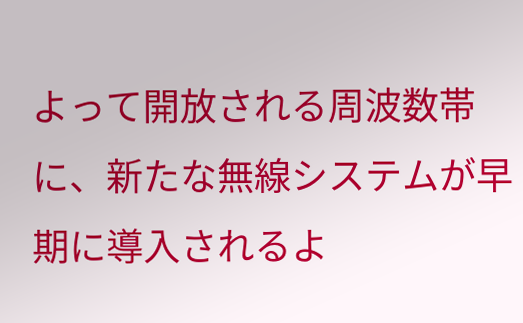よって開放される周波数帯に、新たな無線システムが早期に導入されるよ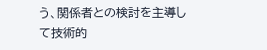う、関係者との検討を主導して技術的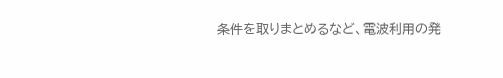条件を取りまとめるなど、電波利用の発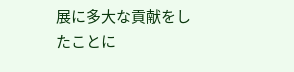展に多大な貢献をしたことに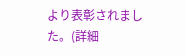より表彰されました。(詳細